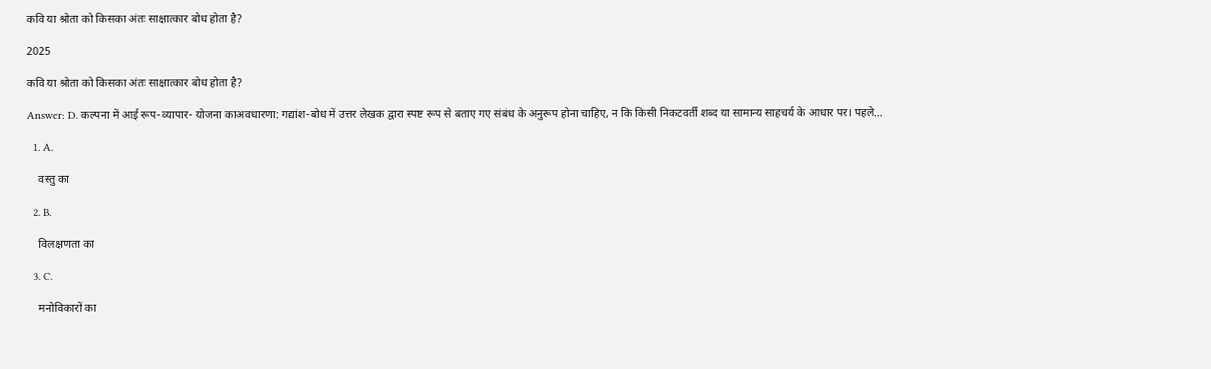कवि या श्रोता को किसका अंतः साक्षात्कार बोध होता है?

2025

कवि या श्रोता को किसका अंतः साक्षात्कार बोध होता है?

Answer: D. कल्पना में आई रूप-व्यापार- योजना काअवधारणा: गद्यांश-बोध में उत्तर लेखक द्वारा स्पष्ट रूप से बताए गए संबंध के अनुरूप होना चाहिए, न कि किसी निकटवर्ती शब्द या सामान्य साहचर्य के आधार पर। पहले…

  1. A.

    वस्तु का

  2. B.

    विलक्षणता का

  3. C.

    मनोविकारों का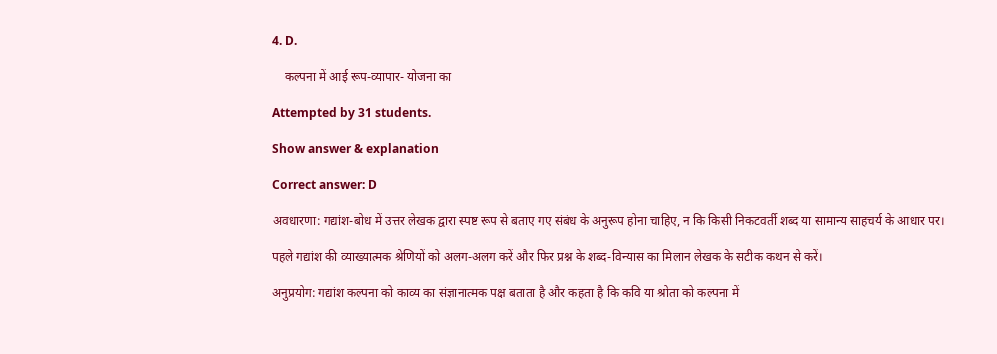4. D.

    कल्पना में आई रूप-व्यापार- योजना का

Attempted by 31 students.

Show answer & explanation

Correct answer: D

अवधारणा: गद्यांश-बोध में उत्तर लेखक द्वारा स्पष्ट रूप से बताए गए संबंध के अनुरूप होना चाहिए, न कि किसी निकटवर्ती शब्द या सामान्य साहचर्य के आधार पर।

पहले गद्यांश की व्याख्यात्मक श्रेणियों को अलग-अलग करें और फिर प्रश्न के शब्द-विन्यास का मिलान लेखक के सटीक कथन से करें।

अनुप्रयोग: गद्यांश कल्पना को काव्य का संज्ञानात्मक पक्ष बताता है और कहता है कि कवि या श्रोता को कल्पना में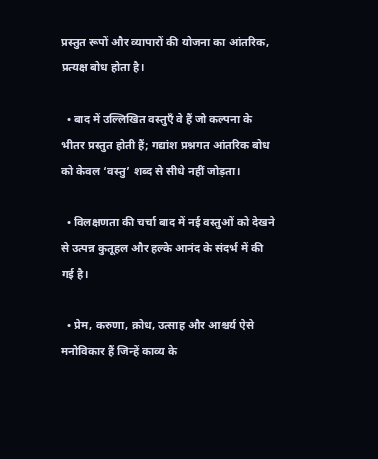प्रस्तुत रूपों और व्यापारों की योजना का आंतरिक, प्रत्यक्ष बोध होता है।

  • बाद में उल्लिखित वस्तुएँ वे हैं जो कल्पना के भीतर प्रस्तुत होती हैं; गद्यांश प्रश्नगत आंतरिक बोध को केवल ‘वस्तु’ शब्द से सीधे नहीं जोड़ता।

  • विलक्षणता की चर्चा बाद में नई वस्तुओं को देखने से उत्पन्न कुतूहल और हल्के आनंद के संदर्भ में की गई है।

  • प्रेम, करुणा, क्रोध, उत्साह और आश्चर्य ऐसे मनोविकार हैं जिन्हें काव्य के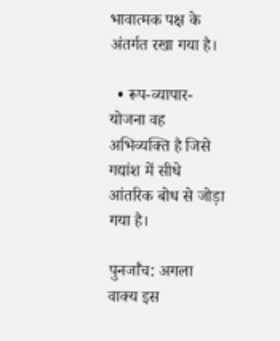भावात्मक पक्ष के अंतर्गत रखा गया है।

  • रूप-व्यापार-योजना वह अभिव्यक्ति है जिसे गद्यांश में सीधे आंतरिक बोध से जोड़ा गया है।

पुनर्जाँच: अगला वाक्य इस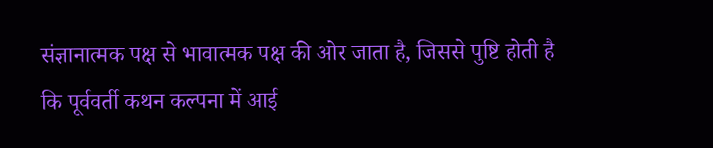संज्ञानात्मक पक्ष से भावात्मक पक्ष की ओर जाता है, जिससे पुष्टि होती है कि पूर्ववर्ती कथन कल्पना में आई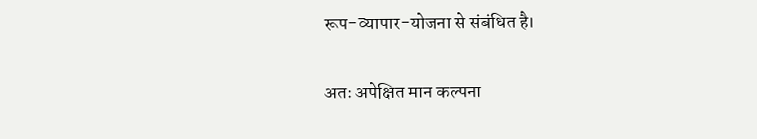रूप-व्यापार-योजना से संबंधित है।

अतः अपेक्षित मान कल्पना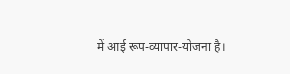में आई रूप-व्यापार-योजना है।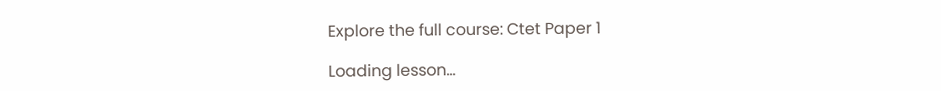Explore the full course: Ctet Paper 1

Loading lesson…